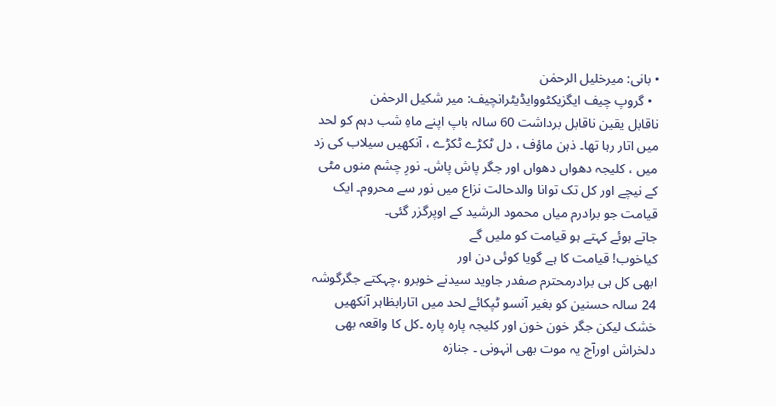• بانی: میرخلیل الرحمٰن
  • گروپ چیف ایگزیکٹووایڈیٹرانچیف: میر شکیل الرحمٰن
ناقابل یقین ناقابل برداشت 60 سالہ باپ اپنے ماہِ شب دہم کو لحد میں اتار رہا تھا۔ ذہن ماؤف ، دل ٹکڑے ٹکڑے ، آنکھیں سیلاب کی زد میں ، کلیجہ دھواں دھواں اور جگر پاش پاش۔ نورِ چشم منوں مٹی کے نیچے اور کل تک توانا والدحالت نزاع میں نور سے محروم۔ ایک قیامت جو برادرم میاں محمود الرشید کے اوپرگزر گئی۔
جاتے ہوئے کہتے ہو قیامت کو ملیں گے
کیاخوب! قیامت کا ہے گویا کوئی دن اور
ابھی کل ہی برادرمحترم صفدر جاوید سیدنے خوبرو ،چہکتے جگرگوشہ 24 سالہ حسنین کو بغیر آنسو ٹپکائے لحد میں اتارابظاہر آنکھیں خشک لیکن جگر خون خون اور کلیجہ پارہ پارہ ۔کل کا واقعہ بھی دلخراش اورآج یہ موت بھی انہونی ۔ جنازہ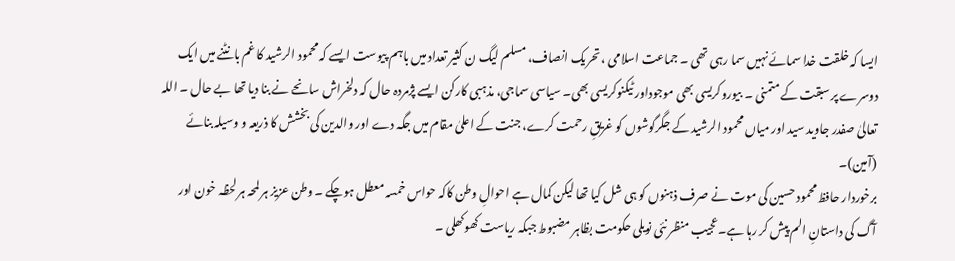ایسا کہ خلقت خدا سمائے نہیں سما رہی تھی ۔ جماعت اسلامی ، تحریک انصاف، مسلم لیگ ن کثیر تعداد میں باہم پیوست ایسے کہ محمود الرشید کا غم بانٹنے میں ایک دوسرے پر سبقت کے متمنی ۔ بیوروکریسی بھی موجوداور ٹیکنوکریسی بھی۔ سیاسی سماجی، مذہبی کارکن ایسے پژمردہ حال کہ دلخراش سانحے نے بنا دیا تھا بے حال ۔ اللہ تعالیٰ صفدر جاوید سید اور میاں محمود الرشید کے جگرگوشوں کو غریقِ رحمت کرے، جنت کے اعلیٰ مقام میں جگہ دے اور والدین کی بخشش کا ذریعہ و وسیلہ بنائے (آمین)۔
برخوردار حافظ محمود حسین کی موت نے صرف ذہنوں کو ہی شل کیا تھا لیکن کمال ہے احوالِ وطن کاکہ حواس خمسہ معطل ہوچکے ۔ وطن عزیز ہر لمحہ ہر لحظہ خون اور آگ کی داستانِ الم پیش کر رہا ہے۔عجیب منظر نئی نویلی حکومت بظاہر مضبوط جبکہ ریاست کھوکھلی ۔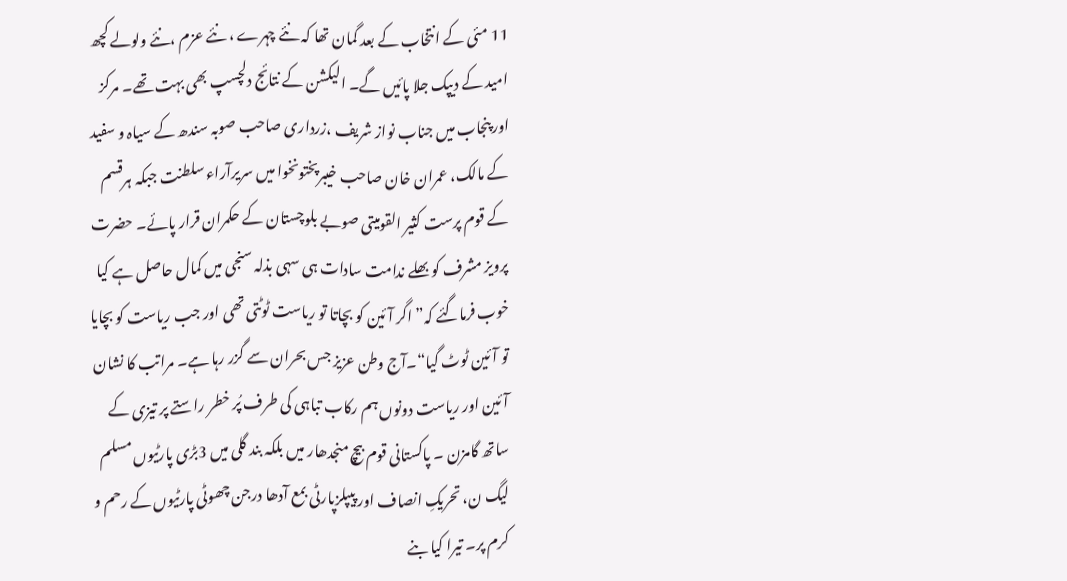11 مئی کے انتخاب کے بعد گمان تھا کہ نئے چہرے ، نئے عزم ،نئے ولولے کچھ امید کے دیپک جلا پائیں گے۔ الیکشن کے نتائج دلچسپ بھی بہت تھے۔ مرکز اور پنجاب میں جناب نواز شریف ،زرداری صاحب صوبہ سندھ کے سیاہ و سفید کے مالک، عمران خان صاحب خیبرپختونخوا میں سریرآراء سلطنت جبکہ ہرقسم کے قوم پرست کثیر القومیتی صوبے بلوچستان کے حکمران قرار پائے۔ حضرت پرویز مشرف کو بھلے ندامت سادات ہی سہی بذلہ سنجی میں کمال حاصل ہے کیا خوب فرماگئے کہ” اگر آئین کو بچاتا تو ریاست ٹوٹتی تھی اور جب ریاست کو بچایا تو آئین ٹوٹ گیا“۔آج وطن عزیز جس بحران سے گزر رہا ہے۔ مراتب کا نشان آئین اور ریاست دونوں ہم رکاب تباہی کی طرف پُر خطر راستے پر تیزی کے ساتھ گامزن ۔ پاکستانی قوم بیچ منجدھار میں بلکہ بند گلی میں 3بڑی پارٹیوں مسلم لیگ ن، تحریکِ انصاف اور پیپلزپارٹی بمع آدھا درجن چھوٹی پارٹیوں کے رحم و کرم پر۔ تیرا کیا بنے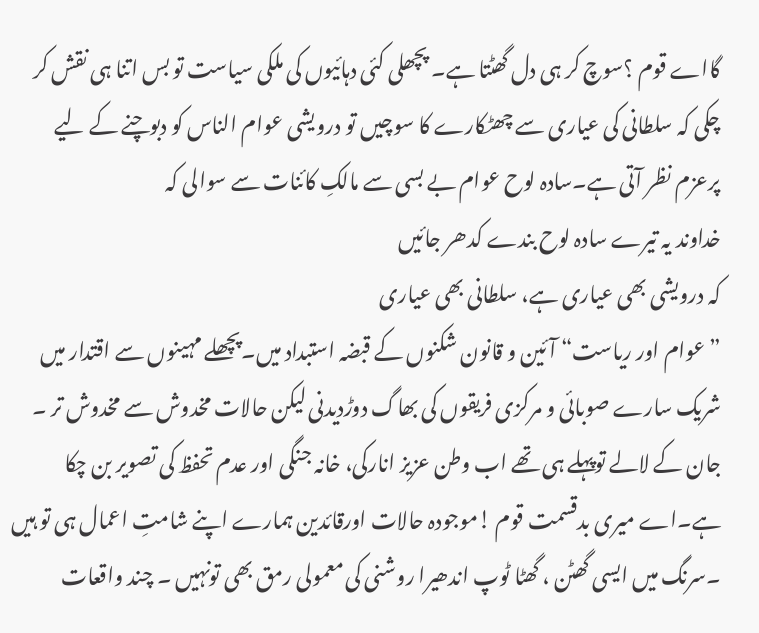گااے قوم ؟سوچ کر ہی دل گھٹتا ہے۔ پچھلی کئی دہائیوں کی ملکی سیاست تو بس اتنا ہی نقش کر چکی کہ سلطانی کی عیاری سے چھٹکارے کا سوچیں تو درویشی عوام الناس کو دبوچنے کے لیے پرعزم نظر آتی ہے۔سادہ لوح عوام بے بسی سے مالکِ کائنات سے سوالی کہ
خداوند یہ تیرے سادہ لوح بندے کدھر جائیں
کہ درویشی بھی عیاری ہے، سلطانی بھی عیاری
”عوام اور ریاست“ آئین و قانون شکنوں کے قبضہ استبداد میں۔پچھلے مہینوں سے اقتدار میں شریک سارے صوبائی و مرکزی فریقوں کی بھاگ دوڑدیدنی لیکن حالات مخدوش سے مخدوش تر ۔ جان کے لالے توپہلے ہی تھے اب وطن عزیز انارکی، خانہ جنگی اور عدم تحفظ کی تصویر بن چکا ہے۔اے میری بدقسمت قوم !موجودہ حالات اورقائدین ہمارے اپنے شامتِ اعمال ہی تو ہیں ۔سرنگ میں ایسی گھٹن ، گھٹا ٹوپ اندھیرا روشنی کی معمولی رمق بھی تونہیں ۔ چند واقعات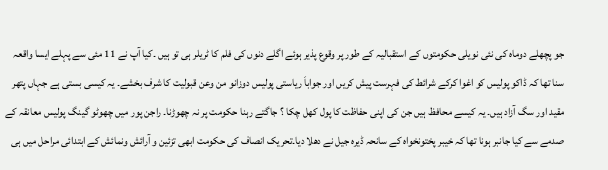جو پچھلے دوماہ کی نئی نویلی حکومتوں کے استقبالیہ کے طور پر وقوع پذیر ہوئے اگلے دنوں کی فلم کا ٹریلر ہی تو ہیں ۔کیا آپ نے 11 مئی سے پہلے ایسا واقعہ سنا تھا کہ ڈاکو پولیس کو اغوا کرکے شرائط کی فہرست پیش کریں اور جواباَ ریاستی پولیس دوزانو من وعن قبولیت کا شرف بخشے۔ یہ کیسی بستی ہے جہاں پتھر مقید اور سگ آزاد ہیں۔ یہ کیسے محافظ ہیں جن کی اپنی حفاظت کا پول کھل چکا ؟ جاگتے رہنا حکومت پر نہ چھوڑنا۔ راجن پور میں چھوٹو گینگ پولیس معانقہ کے صدمے سے کیا جانبر ہونا تھا کہ خیبر پختونخواہ کے سانحہ ڈیرہ جیل نے دھلا دیا۔تحریک انصاف کی حکومت ابھی تزئین و آرائش ونمائش کے ابتدائی مراحل میں ہی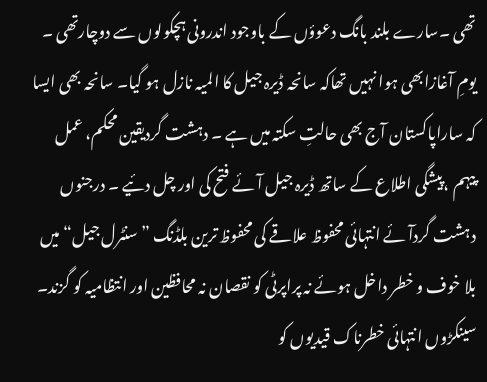تھی ۔سارے بلند بانگ دعوؤں کے باوجود اندرونی ہچکولوں سے دوچارتھی ۔ یومِ آغازابھی ہوا نہیں تھاکہ سانحہ ڈیرہ جیل کا المیہ نازل ہو گیا۔ سانحہ بھی ایسا کہ ساراپاکستان آج بھی حالتِ سکتہ میں ہے ۔ دہشت گردیقین محکم، عمل پیہم ،پیشگی اطلاع کے ساتھ ڈیرہ جیل آئے فتح کی اور چل دئیے ۔ درجنوں دہشت گردآئے انتہائی محفوظ علاقے کی محفوظ ترین بلڈنگ ”سنٹرل جیل“ میں بلا خوف و خطر داخل ہوئے نہ پراپرٹی کو نقصان نہ محافظین اور انتظامیہ کو گزند۔ سینکڑوں انتہائی خطرناک قیدیوں کو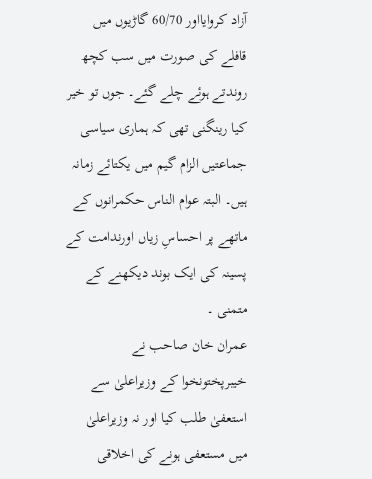آزاد کروایااور 60/70 گاڑیوں میں قافلے کی صورت میں سب کچھ روندتے ہوئے چلے گئے۔ جوں تو خیر کیا رینگنی تھی کہ ہماری سیاسی جماعتیں الزام گیم میں یکتائے زمانہ ہیں۔ البتہ عوام الناس حکمرانوں کے ماتھے پر احساسِ زیاں اورندامت کے پسینہ کی ایک بوند دیکھنے کے متمنی ۔
عمران خان صاحب نے خیبرپختونخوا کے وزیراعلیٰ سے استعفیٰ طلب کیا اور نہ وزیراعلیٰ میں مستعفی ہونے کی اخلاقی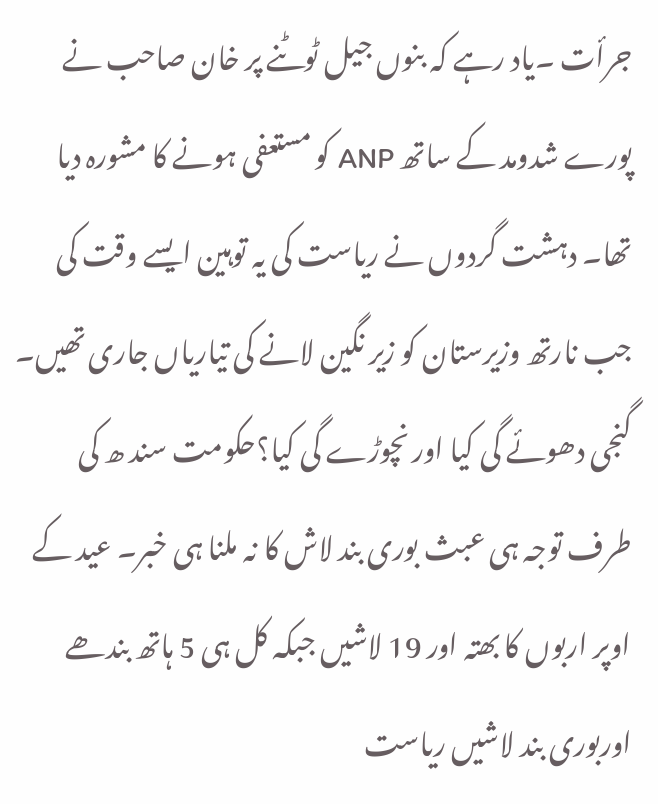جرأت ۔یاد رہے کہ بنوں جیل ٹوٹنے پر خان صاحب نے پورے شدومد کے ساتھ ANP کو مستعفی ہونے کا مشورہ دیا تھا۔ دہشت گردوں نے ریاست کی یہ توہین ایسے وقت کی جب نارتھ وزیرستان کو زیر نگین لانے کی تیاریاں جاری تھیں۔ گنجی دھوئے گی کیا اور نچوڑے گی کیا؟حکومت سند ھ کی طرف توجہ ہی عبث بوری بند لاش کا نہ ملنا ہی خبر۔ عید کے اوپر اربوں کا بھتہ اور 19 لاشیں جبکہ کل ہی 5 ہاتھ بندھے اوربوری بند لاشیں ریاست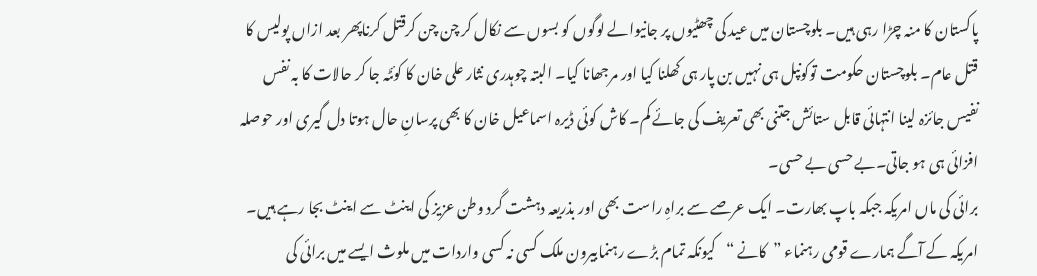پاکستان کا منہ چڑا رہی ہیں۔ بلوچستان میں عید کی چھٹیوں پر جانیوالے لوگوں کو بسوں سے نکال کر چن چن کرقتل کرناپھر بعد ازاں پولیس کا قتل عام۔ بلوچستان حکومت توکونپل ہی نہیں بن پار ہی کھلنا کیا اور مرجھانا کیا۔ البتہ چوہدری نثار علی خان کا کوئٹہ جا کر حالات کا بہ نفس نفیس جائزہ لینا انتہائی قابل ستائش جتنی بھی تعریف کی جائے کم۔ کاش کوئی ڈیرہ اسماعیل خان کا بھی پرسانِ حال ہوتا دل گیری اور حوصلہ افزائی ہی ہو جاتی۔بے حسی بے حسی۔
برائی کی ماں امریکہ جبکہ باپ بھارت۔ ایک عرصے سے براہِ راست بھی اور بذریعہ دہشت گرد وطن عزیز کی اینٹ سے اینٹ بجا رہے ہیں۔ امریکہ کے آگے ہمارے قومی رہنماء ”کانے “کیونکہ تمام بڑے رہنمابیرون ملک کسی نہ کسی واردات میں ملوث ایسے میں برائی کی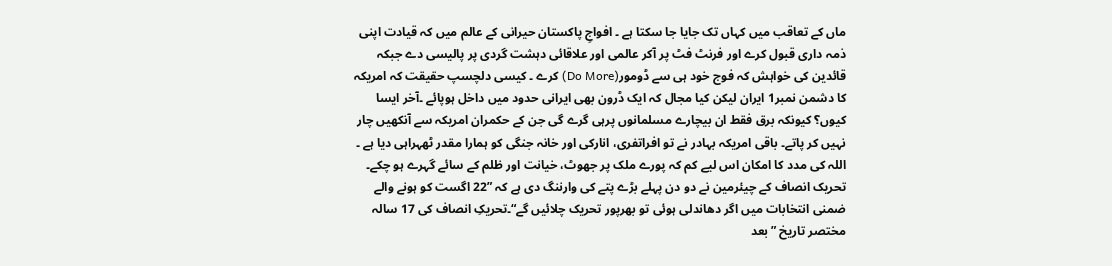ماں کے تعاقب میں کہاں تک جایا جا سکتا ہے ۔ افواجِ پاکستان حیرانی کے عالم میں کہ قیادت اپنی ذمہ داری قبول کرے اور فرنٹ فٹ پر آکر عالمی اور علاقائی دہشت گردی پر پالیسی دے جبکہ قائدین کی خواہش کہ فوج خود ہی سے ڈومور(Do More) کرے ۔ کیسی دلچسپ حقیقت کہ امریکہ کا دشمن نمبر1 ایران لیکن کیا مجال کہ ایک ڈرون بھی ایرانی حدود میں داخل ہوپائے ۔آخر ایسا کیوں؟ کیونکہ برق فقط ان بیچارے مسلمانوں پرہی گرے گی جن کے حکمران امریکہ سے آنکھیں چار نہیں کر پاتے۔ باقی امریکہ بہادر نے تو افراتفری، انارکی اور خانہ جنگی کو ہمارا مقدر ٹھہراہی دیا ہے ۔ اللہ کی مدد کا امکان اس لیے کم کہ پورے ملک پر جھوٹ، خیانت اور ظلم کے سائے گہرے ہو چکے۔ تحریک انصاف کے چیئرمین نے دو دن پہلے بڑے پتے کی وارننگ دی ہے کہ ”22 اگست کو ہونے والے ضمنی انتخابات میں اگر دھاندلی ہوئی تو بھرپور تحریک چلائیں گے“۔تحریکِ انصاف کی 17 سالہ مختصر تاریخ ”بعد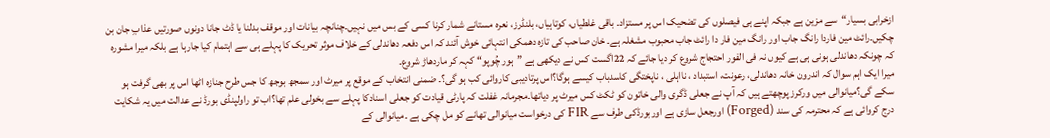ازخرابی بسیار“سے مزین ہے جبکہ اپنے ہی فیصلوں کی تضحیک اس پر مستزاد۔ باقی غلطیاں، کوتاہیاں، بلنڈرز، نعرہ مستانے شمار کرنا کسی کے بس میں نہیں۔چنانچہ بیانات اور موقف بدلنا یا ڈٹ جانا دونوں صورتیں عذابِ جان بن چکیں۔رائٹ مین فاردا رانگ جاب اور رانگ مین فار دا رائٹ جاب محبوب مشغلہ ہے۔ خان صاحب کی تازہ دھمکی انتہائی خوش آئند کہ اس دفعہ دھاندلی کے خلاف موثر تحریک کا پہلے ہی سے اہتمام کیا جارہا ہے بلکہ میرا مشورہ کہ چونکہ دھاندلی ہونی ہی ہے کیوں نہ فی الفور احتجاج شروع کر دیا جائے کہ 22اگست کس نے دیکھی ہے ”ہور چُوپو“ کہہ کر ماردھاڑ شروع۔
میرا ایک اہم سوال کہ اندرون خانہ دھاندلی، رعونت، استبداد ، نااہلی ، ناپختگی کاسدباب کیسے ہوگا؟اس پرتادیبی کاروائی کب ہو گی؟۔ ضمنی انتخاب کے موقع پر میرٹ اور سمجھ بوجھ کا جس طرح جنازہ اٹھا اس پر بھی گرفت ہو سکے گی؟میانوالی میں ورکرز پوچھتے ہیں کہ آپ نے جعلی ڈگری والی خاتون کو ٹکٹ کس میرٹ پر دیاتھا۔مجرمانہ غفلت کہ پارٹی قیادت کو جعلی اسنادکا پہلے سے بخولی علم تھا؟اب تو راولپنڈی بورڈ نے عدالت میں یہ شکایت درج کروائی ہے کہ محترمہ کی سند (Forged) اورجعل سازی ہے اوربورڈکی طرف سے FIR کی درخواست میانوالی تھانے کو مل چکی ہے ۔میانوالی کے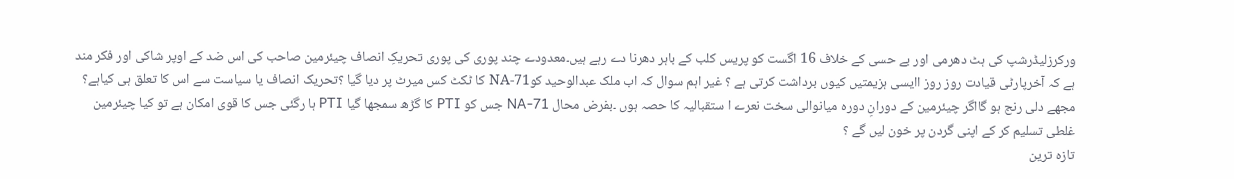ورکرزلیڈرشپ کی ہٹ دھرمی اور بے حسی کے خلاف 16 اگست کو پریس کلب کے باہر دھرنا دے رہے ہیں۔معدودے چند پوری کی پوری تحریکِ انصاف چیئرمین صاحب کی اس ضد کے اوپر شاکی اور فکر مند ہے کہ آخرپارٹی قیادت روز روز اایسی ہزیمتیں کیوں برداشت کرتی ہے ؟ غیر اہم سوال کہ اب ملک عبدالوحید کوNA-71 کا ٹکٹ کس میرٹ پر دیا گیا ؟تحریک انصاف یا سیاست سے اس کا تعلق ہی کیاہے؟ مجھے دلی رنج ہو گااگر چیئرمین کے دورانِ دورہ میانوالی سخت نعرے ا ستقبالیہ کا حصہ ہوں ۔بفرض محال NA-71 جس کو PTI کا گڑھ سمجھا گیا PTI ہا رگئی جس کا قوی امکان ہے تو کیا چیئرمین غلطی تسلیم کر کے اپنی گردن پر خون لیں گے ؟
تازہ ترین